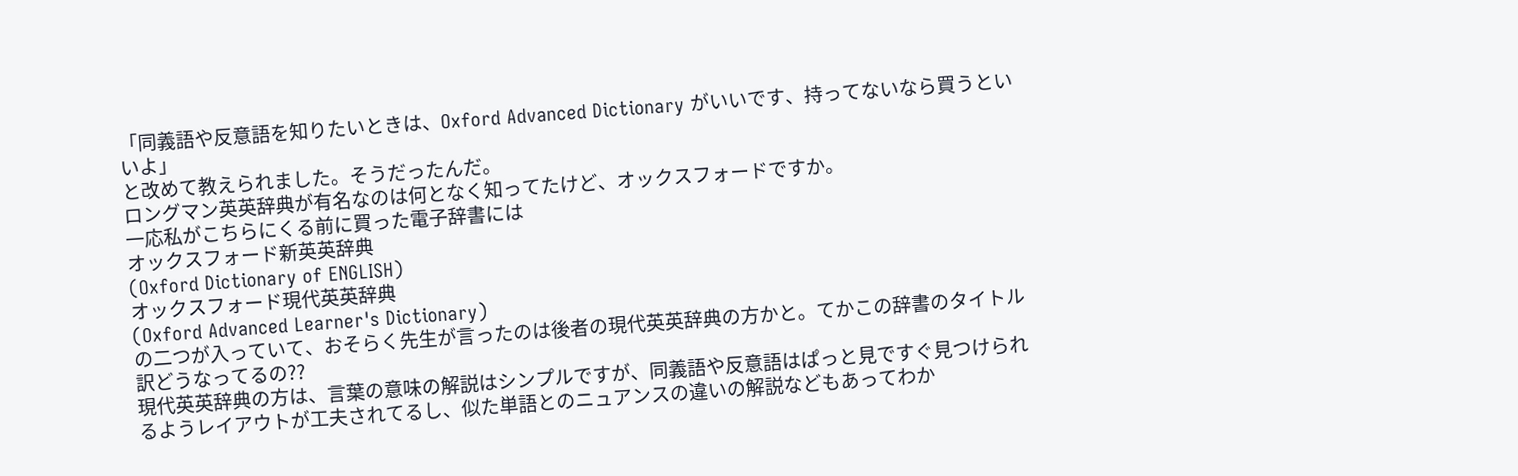「同義語や反意語を知りたいときは、Oxford Advanced Dictionary がいいです、持ってないなら買うといいよ」
と改めて教えられました。そうだったんだ。
ロングマン英英辞典が有名なのは何となく知ってたけど、オックスフォードですか。
一応私がこちらにくる前に買った電子辞書には
オックスフォード新英英辞典
(Oxford Dictionary of ENGLISH)
オックスフォード現代英英辞典
(Oxford Advanced Learner's Dictionary)
の二つが入っていて、おそらく先生が言ったのは後者の現代英英辞典の方かと。てかこの辞書のタイトル訳どうなってるの??
現代英英辞典の方は、言葉の意味の解説はシンプルですが、同義語や反意語はぱっと見ですぐ見つけられるようレイアウトが工夫されてるし、似た単語とのニュアンスの違いの解説などもあってわか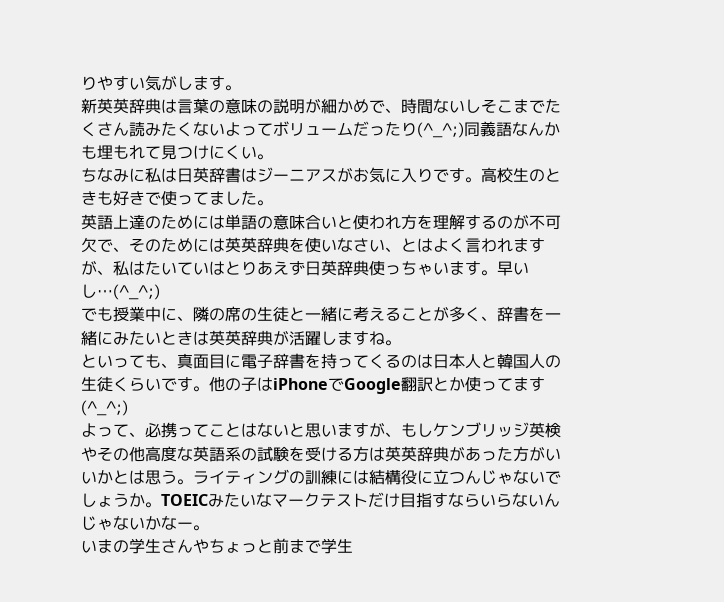りやすい気がします。
新英英辞典は言葉の意味の説明が細かめで、時間ないしそこまでたくさん読みたくないよってボリュームだったり(^_^;)同義語なんかも埋もれて見つけにくい。
ちなみに私は日英辞書はジーニアスがお気に入りです。高校生のときも好きで使ってました。
英語上達のためには単語の意味合いと使われ方を理解するのが不可欠で、そのためには英英辞典を使いなさい、とはよく言われますが、私はたいていはとりあえず日英辞典使っちゃいます。早いし…(^_^;)
でも授業中に、隣の席の生徒と一緒に考えることが多く、辞書を一緒にみたいときは英英辞典が活躍しますね。
といっても、真面目に電子辞書を持ってくるのは日本人と韓国人の生徒くらいです。他の子はiPhoneでGoogle翻訳とか使ってます(^_^;)
よって、必携ってことはないと思いますが、もしケンブリッジ英検やその他高度な英語系の試験を受ける方は英英辞典があった方がいいかとは思う。ライティングの訓練には結構役に立つんじゃないでしょうか。TOEICみたいなマークテストだけ目指すならいらないんじゃないかなー。
いまの学生さんやちょっと前まで学生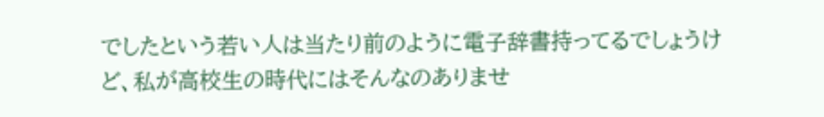でしたという若い人は当たり前のように電子辞書持ってるでしょうけど、私が高校生の時代にはそんなのありませ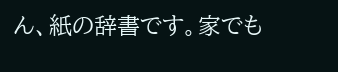ん、紙の辞書です。家でも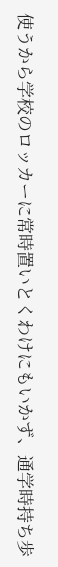使うから学校のロッカーに常時置いとくわけにもいかず、通学時持ち歩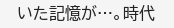いた記憶が…。時代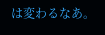は変わるなあ。